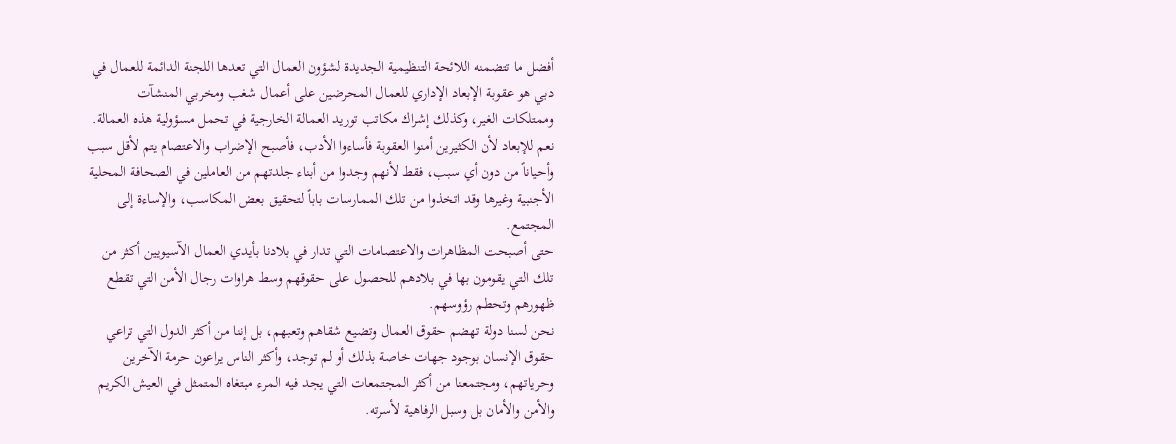أفضل ما تتضمنه اللائحة التنظيمية الجديدة لشؤون العمال التي تعدها اللجنة الدائمة للعمال في دبي هو عقوبة الإبعاد الإداري للعمال المحرضين على أعمال شغب ومخربي المنشآت وممتلكات الغير، وكذلك إشراك مكاتب توريد العمالة الخارجية في تحمل مسؤولية هذه العمالة.
نعم للإبعاد لأن الكثيرين أمنوا العقوبة فأساءوا الأدب، فأصبح الإضراب والاعتصام يتم لأقل سبب وأحياناً من دون أي سبب، فقط لأنهم وجدوا من أبناء جلدتهم من العاملين في الصحافة المحلية الأجنبية وغيرها وقد اتخذوا من تلك الممارسات باباً لتحقيق بعض المكاسب، والإساءة إلى المجتمع.
حتى أصبحت المظاهرات والاعتصامات التي تدار في بلادنا بأيدي العمال الآسيويين أكثر من تلك التي يقومون بها في بلادهم للحصول على حقوقهم وسط هراوات رجال الأمن التي تقطع ظهورهم وتحطم رؤوسهم.
نحن لسنا دولة تهضم حقوق العمال وتضيع شقاهم وتعبهم، بل إننا من أكثر الدول التي تراعي حقوق الإنسان بوجود جهات خاصة بذلك أو لم توجد، وأكثر الناس يراعون حرمة الآخرين وحرياتهم، ومجتمعنا من أكثر المجتمعات التي يجد فيه المرء مبتغاه المتمثل في العيش الكريم والأمن والأمان بل وسبل الرفاهية لأسرته.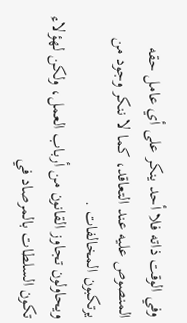وفي الوقت ذاته فلا أحد ينكر على أي عامل حقه المنصوص عليه عند التعاقد، كما لا ننكر وجود من يرتكبون المخالفات .
ويحاولون تجاوز القانون من أرباب العمل، ولكن لهؤلاء تكون السلطات بالمرصاد في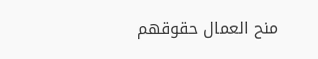منح العمال حقوقهم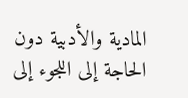المادية والأدبية دون الحاجة إلى اللجوء إلى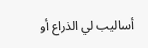أساليب لي الذراع أو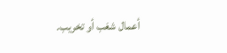أعمال شغب أو تخريب.